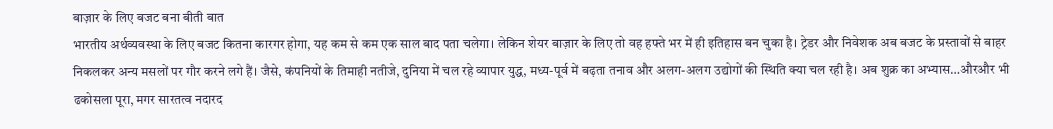बाज़ार के लिए बजट बना बीती बात
भारतीय अर्थव्यवस्था के लिए बजट कितना कारगर होगा, यह कम से कम एक साल बाद पता चलेगा। लेकिन शेयर बाज़ार के लिए तो वह हफ्ते भर में ही इतिहास बन चुका है। ट्रेडर और निवेशक अब बजट के प्रस्तावों से बाहर निकलकर अन्य मसलों पर गौर करने लगे हैं। जैसे, कंपनियों के तिमाही नतीजे, दुनिया में चल रहे व्यापार युद्ध, मध्य-पूर्व में बढ़ता तनाव और अलग-अलग उद्योगों की स्थिति क्या चल रही है। अब शुक्र का अभ्यास…औरऔर भी
ढकोसला पूरा, मगर सारतत्व नदारद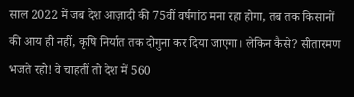साल 2022 में जब देश आज़ादी की 75वीं वर्षगांठ मना रहा होगा, तब तक किसानों की आय ही नहीं, कृषि निर्यात तक दोगुना कर दिया जाएगा। लेकिन कैसे? सीतारमण भजते रहो! वे चाहतीं तो देश में 560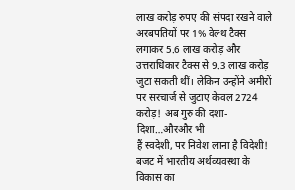लाख करोड़ रुपए की संपदा रखने वाले अरबपतियों पर 1% वेल्थ टैक्स लगाकर 5.6 लाख करोड़ और उत्तराधिकार टैक्स से 9.3 लाख करोड़ जुटा सकती थीं। लेकिन उन्होंने अमीरों पर सरचार्ज से जुटाए केवल 2724 करोड़! अब गुरु की दशा-दिशा…औरऔर भी
हैं स्वदेशी, पर निवेश लाना है विदेशी!
बजट में भारतीय अर्थव्यवस्था के विकास का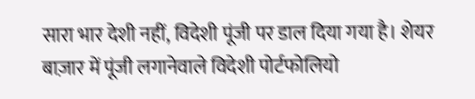सारा भार देशी नहीं, विदेशी पूंजी पर डाल दिया गया है। शेयर बाज़ार में पूंजी लगानेवाले विदेशी पोर्टफोलियो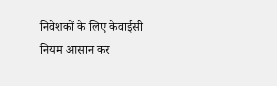निवेशकों के लिए केवाईसी नियम आसान कर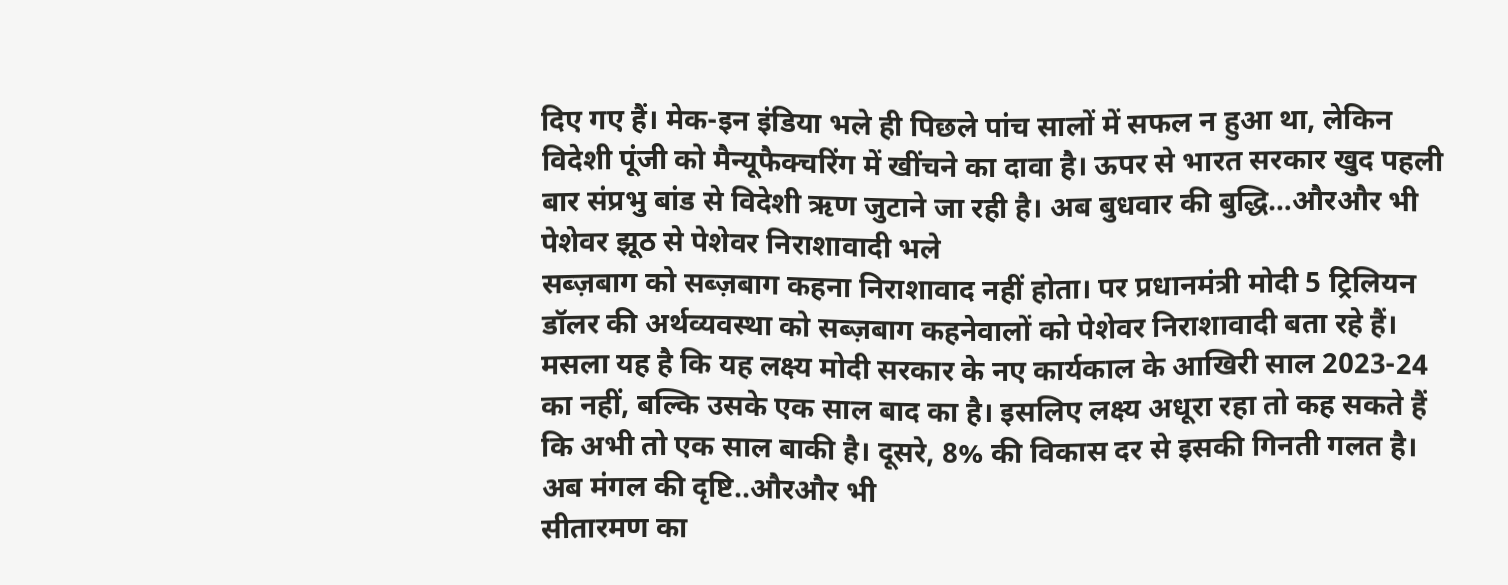दिए गए हैं। मेक-इन इंडिया भले ही पिछले पांच सालों में सफल न हुआ था, लेकिन विदेशी पूंजी को मैन्यूफैक्चरिंग में खींचने का दावा है। ऊपर से भारत सरकार खुद पहली बार संप्रभु बांड से विदेशी ऋण जुटाने जा रही है। अब बुधवार की बुद्धि…औरऔर भी
पेशेवर झूठ से पेशेवर निराशावादी भले
सब्ज़बाग को सब्ज़बाग कहना निराशावाद नहीं होता। पर प्रधानमंत्री मोदी 5 ट्रिलियन डॉलर की अर्थव्यवस्था को सब्ज़बाग कहनेवालों को पेशेवर निराशावादी बता रहे हैं। मसला यह है कि यह लक्ष्य मोदी सरकार के नए कार्यकाल के आखिरी साल 2023-24 का नहीं, बल्कि उसके एक साल बाद का है। इसलिए लक्ष्य अधूरा रहा तो कह सकते हैं कि अभी तो एक साल बाकी है। दूसरे, 8% की विकास दर से इसकी गिनती गलत है। अब मंगल की दृष्टि..औरऔर भी
सीतारमण का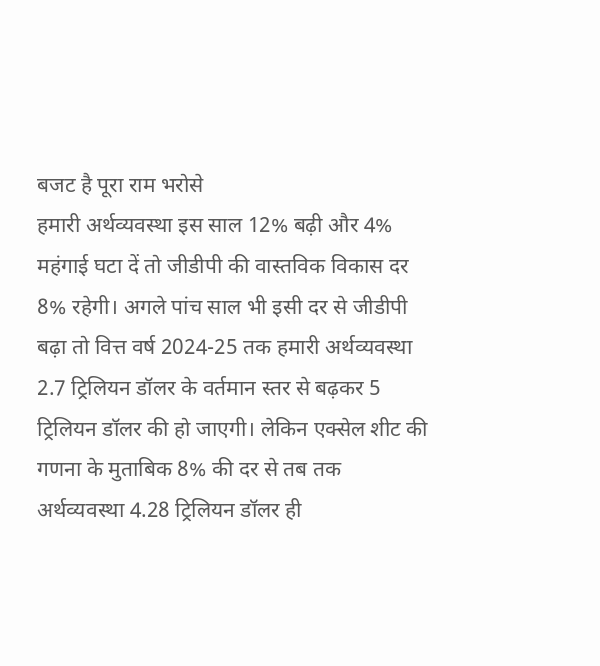बजट है पूरा राम भरोसे
हमारी अर्थव्यवस्था इस साल 12% बढ़ी और 4% महंगाई घटा दें तो जीडीपी की वास्तविक विकास दर 8% रहेगी। अगले पांच साल भी इसी दर से जीडीपी बढ़ा तो वित्त वर्ष 2024-25 तक हमारी अर्थव्यवस्था 2.7 ट्रिलियन डॉलर के वर्तमान स्तर से बढ़कर 5 ट्रिलियन डॉलर की हो जाएगी। लेकिन एक्सेल शीट की गणना के मुताबिक 8% की दर से तब तक अर्थव्यवस्था 4.28 ट्रिलियन डॉलर ही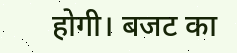होगी। बजट का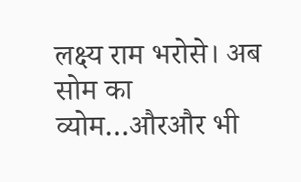लक्ष्य राम भरोसे। अब सोम का व्योम…औरऔर भी